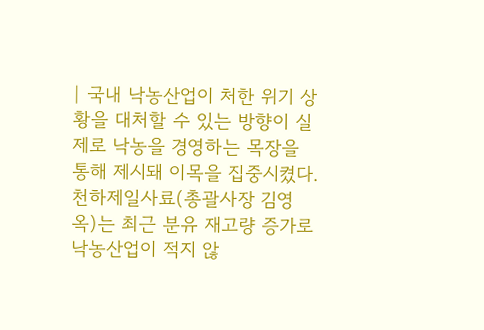| 국내 낙농산업이 처한 위기 상황을 대처할 수 있는 방향이 실제로 낙농을 경영하는 목장을 통해 제시돼 이목을 집중시켰다. 천하제일사료(총괄사장 김영옥)는 최근 분유 재고량 증가로 낙농산업이 적지 않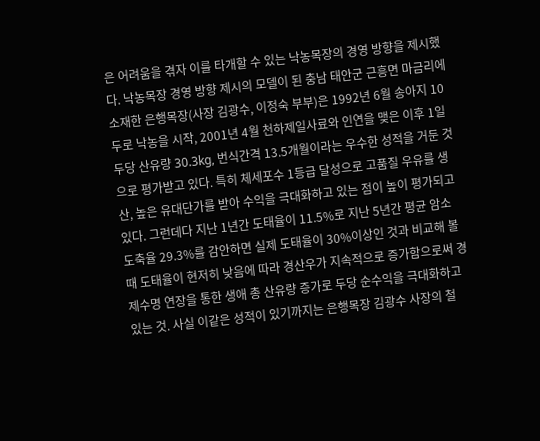은 어려움을 겪자 이를 타개할 수 있는 낙농목장의 경영 방향을 제시했다. 낙농목장 경영 방향 제시의 모델이 된 충남 태안군 근흥면 마금리에 소재한 은행목장(사장 김광수, 이정숙 부부)은 1992년 6월 송아지 10두로 낙농을 시작, 2001년 4월 천하제일사료와 인연을 맺은 이후 1일 두당 산유량 30.3kg, 번식간격 13.5개월이라는 우수한 성적을 거둔 것으로 평가받고 있다. 특히 체세포수 1등급 달성으로 고품질 우유를 생산, 높은 유대단가를 받아 수익을 극대화하고 있는 점이 높이 평가되고 있다. 그런데다 지난 1년간 도태율이 11.5%로 지난 5년간 평균 암소 도축율 29.3%를 감안하면 실제 도태율이 30%이상인 것과 비교해 볼 때 도태율이 현저히 낮음에 따라 경산우가 지속적으로 증가함으로써 경제수명 연장을 통한 생애 총 산유량 증가로 두당 순수익을 극대화하고 있는 것. 사실 이같은 성적이 있기까지는 은행목장 김광수 사장의 철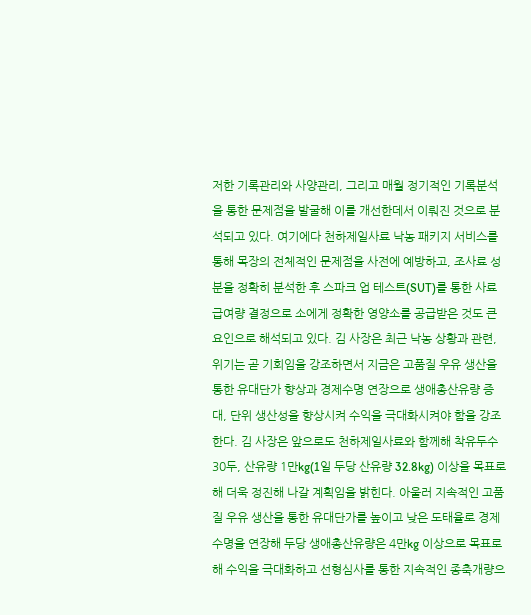저한 기록관리와 사양관리, 그리고 매월 정기적인 기록분석을 통한 문제점을 발굴해 이를 개선한데서 이뤄진 것으로 분석되고 있다. 여기에다 천하제일사료 낙농 패키지 서비스를 통해 목장의 전체적인 문제점을 사전에 예방하고, 조사료 성분을 정확히 분석한 후 스파크 업 테스트(SUT)를 통한 사료 급여량 결정으로 소에게 정확한 영양소를 공급받은 것도 큰 요인으로 해석되고 있다. 김 사장은 최근 낙농 상황과 관련, 위기는 곧 기회임을 강조하면서 지금은 고품질 우유 생산을 통한 유대단가 향상과 경제수명 연장으로 생애총산유량 증대, 단위 생산성을 향상시켜 수익을 극대화시켜야 함을 강조한다. 김 사장은 앞으로도 천하제일사료와 함께해 착유두수 30두, 산유량 1만kg(1일 두당 산유량 32.8kg) 이상을 목표로 해 더욱 정진해 나갈 계획임을 밝힌다. 아울러 지속적인 고품질 우유 생산을 통한 유대단가를 높이고 낮은 도태율로 경제수명을 연장해 두당 생애총산유량은 4만kg 이상으로 목표로 해 수익을 극대화하고 선형심사를 통한 지속적인 종축개량으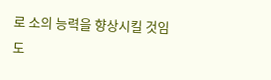로 소의 능력을 향상시킬 것임도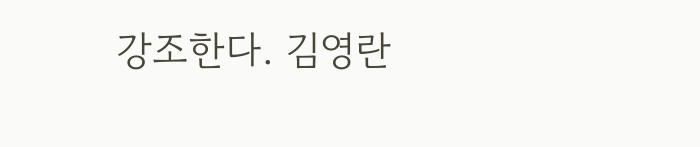강조한다. 김영란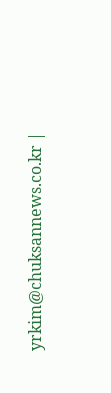yrkim@chuksannews.co.kr |